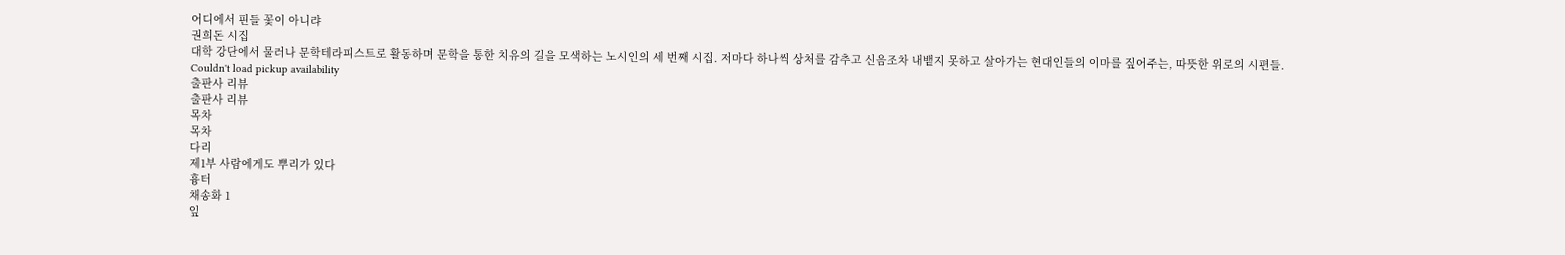어디에서 핀들 꽃이 아니랴
권희돈 시집
대학 강단에서 물러나 문학테라피스트로 활동하며 문학을 통한 치유의 길을 모색하는 노시인의 세 번째 시집. 저마다 하나씩 상처를 감추고 신음조차 내뱉지 못하고 살아가는 현대인들의 이마를 짚어주는, 따뜻한 위로의 시편들.
Couldn't load pickup availability
출판사 리뷰
출판사 리뷰
목차
목차
다리
제1부 사람에게도 뿌리가 있다
흉터
채송화 1
잎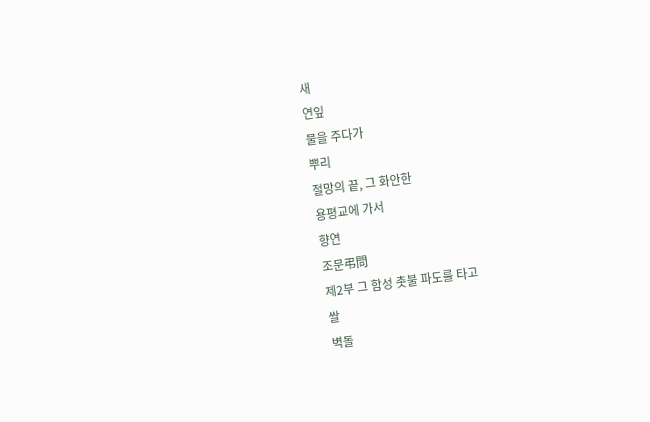새
연잎
물을 주다가
뿌리
절망의 끝, 그 화안한
용평교에 가서
향연
조문弔問
제2부 그 함성 촛불 파도를 타고
쌀
벽돌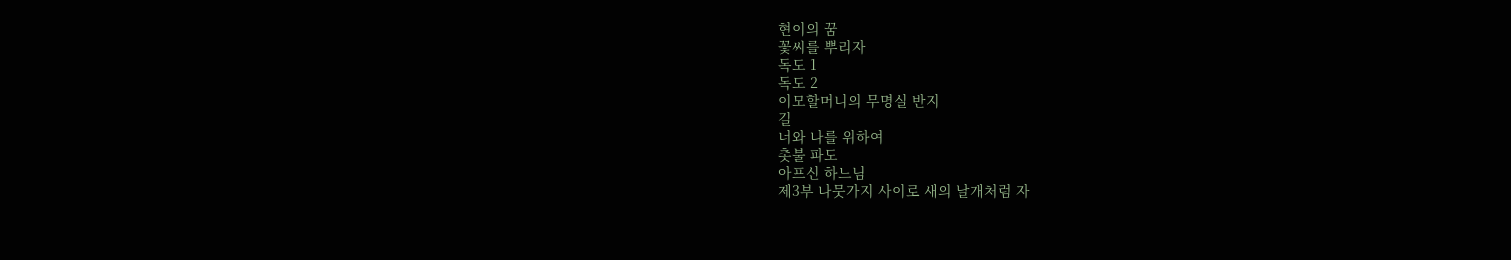현이의 꿈
꽃씨를 뿌리자
독도 1
독도 2
이모할머니의 무명실 반지
길
너와 나를 위하여
촛불 파도
아프신 하느님
제3부 나뭇가지 사이로 새의 날개처럼 자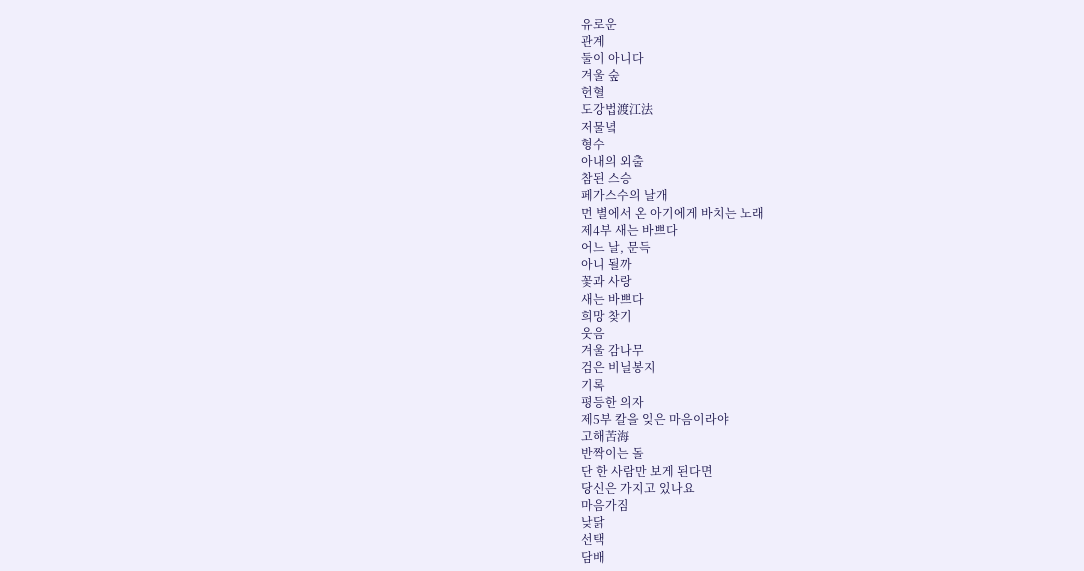유로운
관계
둘이 아니다
겨울 숲
헌혈
도강법渡江法
저물녘
형수
아내의 외출
참된 스승
페가스수의 날개
먼 별에서 온 아기에게 바치는 노래
제4부 새는 바쁘다
어느 날, 문득
아니 될까
꽃과 사랑
새는 바쁘다
희망 찾기
웃음
겨울 감나무
검은 비닐봉지
기록
평등한 의자
제5부 칼을 잊은 마음이라야
고해苦海
반짝이는 돌
단 한 사람만 보게 된다면
당신은 가지고 있나요
마음가짐
낮닭
선택
담배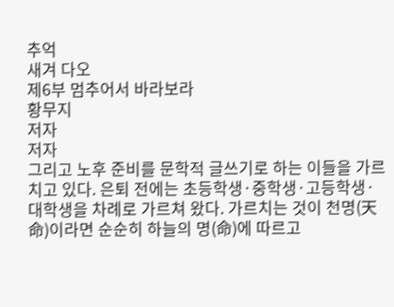추억
새겨 다오
제6부 멈추어서 바라보라
황무지
저자
저자
그리고 노후 준비를 문학적 글쓰기로 하는 이들을 가르치고 있다. 은퇴 전에는 초등학생·중학생·고등학생·대학생을 차례로 가르쳐 왔다. 가르치는 것이 천명(天命)이라면 순순히 하늘의 명(命)에 따르고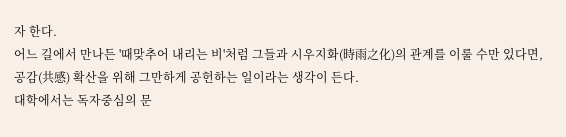자 한다.
어느 길에서 만나든 '때맞추어 내리는 비'처럼 그들과 시우지화(時雨之化)의 관계를 이룰 수만 있다면, 공감(共感) 확산을 위해 그만하게 공헌하는 일이라는 생각이 든다.
대학에서는 독자중심의 문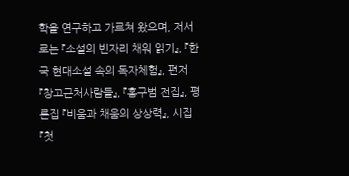학을 연구하고 가르쳐 왔으며, 저서로는 『소설의 빈자리 채워 읽기』, 『한국 현대소설 속의 독자체험』, 편저 『창고근처사람들』, 『홍구범 전집』, 평론집 『비움과 채움의 상상력』, 시집 『첫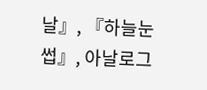날』, 『하늘눈썹』, 아날로그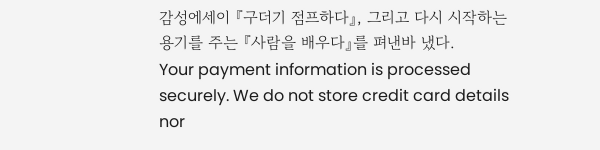감성에세이 『구더기 점프하다』, 그리고 다시 시작하는 용기를 주는 『사람을 배우다』를 펴낸바 냈다.
Your payment information is processed securely. We do not store credit card details nor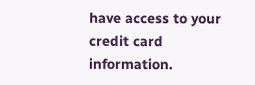have access to your credit card information.